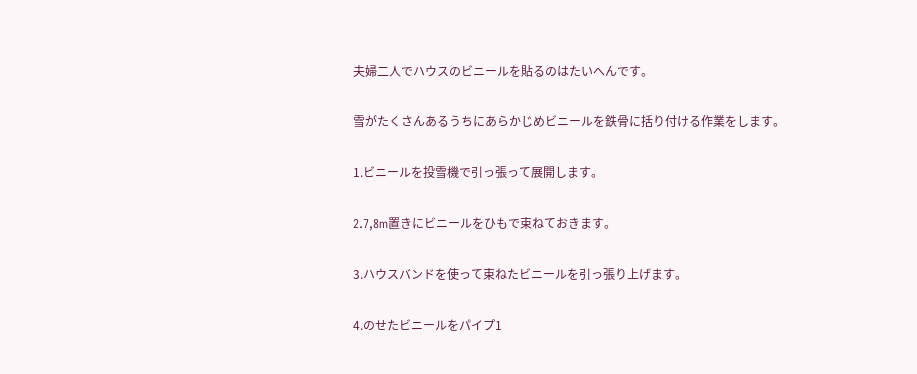夫婦二人でハウスのビニールを貼るのはたいへんです。

雪がたくさんあるうちにあらかじめビニールを鉄骨に括り付ける作業をします。

1.ビニールを投雪機で引っ張って展開します。

2.7,8m置きにビニールをひもで束ねておきます。

3.ハウスバンドを使って束ねたビニールを引っ張り上げます。

4.のせたビニールをパイプ1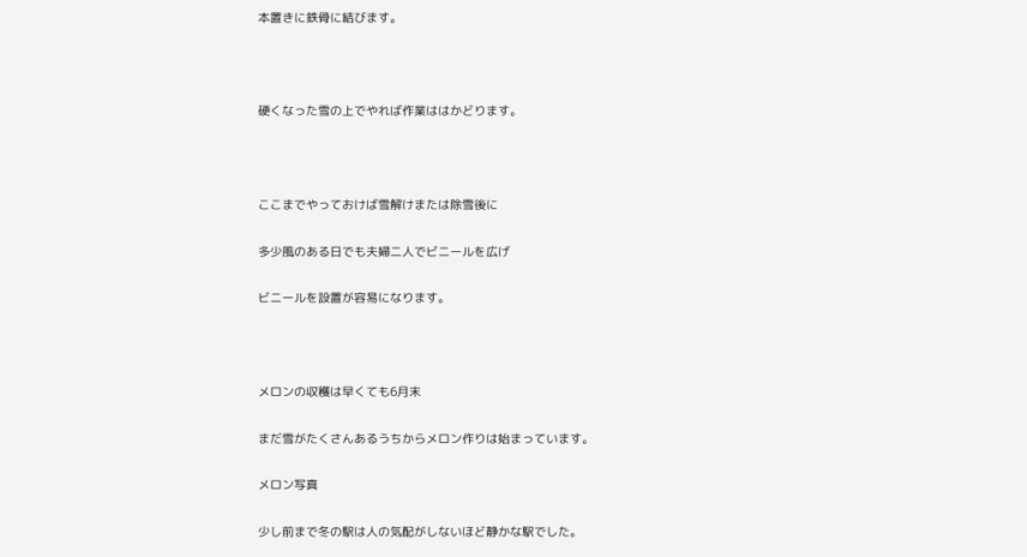本置きに鉄骨に結びます。



硬くなった雪の上でやれば作業ははかどります。



ここまでやっておけば雪解けまたは除雪後に

多少風のある日でも夫婦二人でビニールを広げ

ビニールを設置が容易になります。



メロンの収穫は早くても6月末

まだ雪がたくさんあるうちからメロン作りは始まっています。

メロン写真

少し前まで冬の駅は人の気配がしないほど静かな駅でした。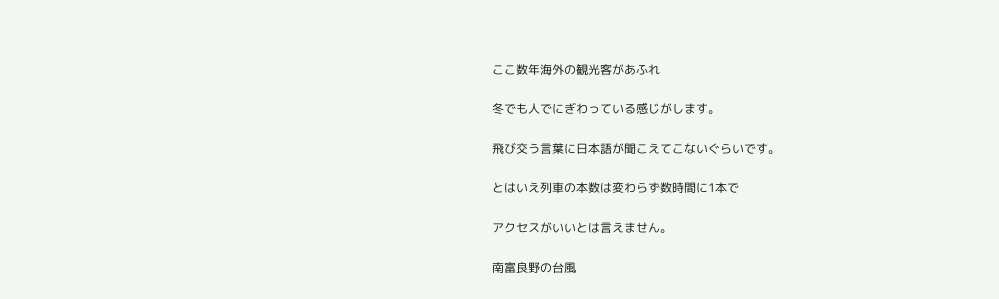ここ数年海外の観光客があふれ

冬でも人でにぎわっている感じがします。

飛び交う言葉に日本語が聞こえてこないぐらいです。

とはいえ列車の本数は変わらず数時間に1本で

アクセスがいいとは言えません。

南富良野の台風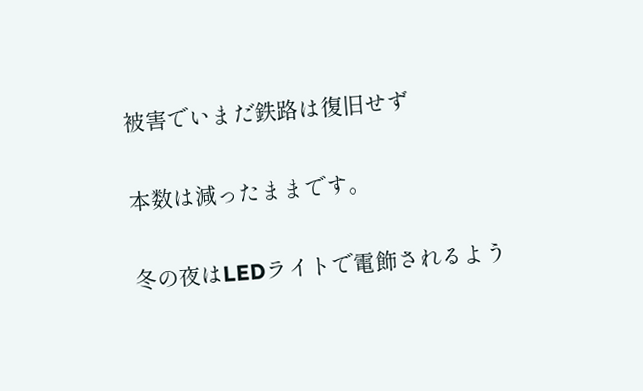被害でいまだ鉄路は復旧せず

本数は減ったままです。

冬の夜はLEDライトで電飾されるよう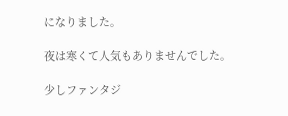になりました。

夜は寒くて人気もありませんでした。

少しファンタジ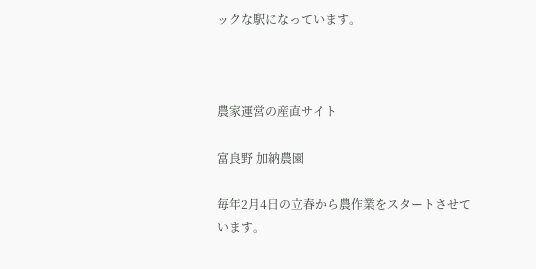ックな駅になっています。



農家運営の産直サイト

富良野 加納農園

毎年2月4日の立春から農作業をスタートさせています。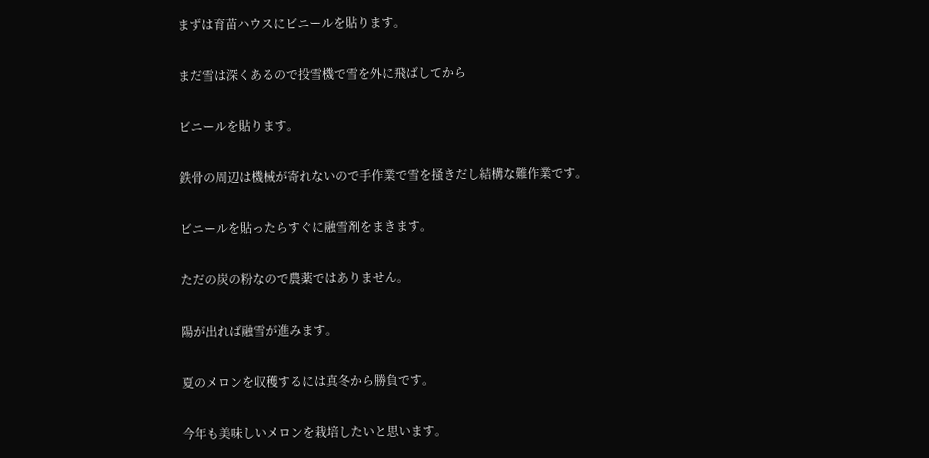まずは育苗ハウスにビニールを貼ります。

まだ雪は深くあるので投雪機で雪を外に飛ばしてから

ビニールを貼ります。

鉄骨の周辺は機械が寄れないので手作業で雪を掻きだし結構な難作業です。

ビニールを貼ったらすぐに融雪剤をまきます。

ただの炭の粉なので農薬ではありません。

陽が出れば融雪が進みます。

夏のメロンを収穫するには真冬から勝負です。

今年も美味しいメロンを栽培したいと思います。